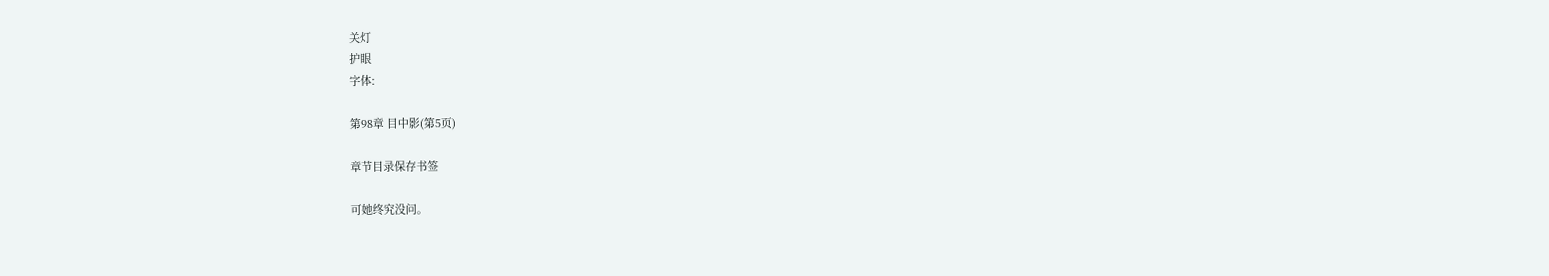关灯
护眼
字体:

第98章 目中影(第5页)

章节目录保存书签

可她终究没问。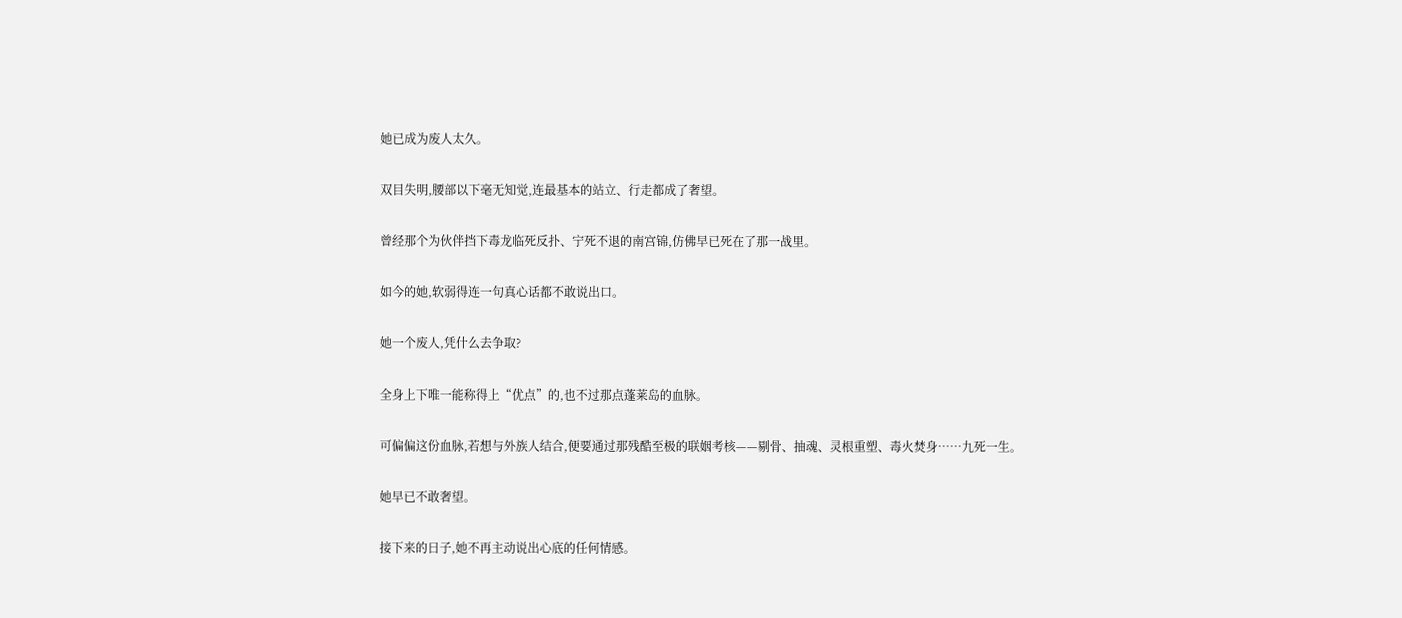她已成为废人太久。

双目失明,腰部以下毫无知觉,连最基本的站立、行走都成了奢望。

曾经那个为伙伴挡下毒龙临死反扑、宁死不退的南宫锦,仿佛早已死在了那一战里。

如今的她,软弱得连一句真心话都不敢说出口。

她一个废人,凭什么去争取?

全身上下唯一能称得上“优点”的,也不过那点蓬莱岛的血脉。

可偏偏这份血脉,若想与外族人结合,便要通过那残酷至极的联姻考核——剔骨、抽魂、灵根重塑、毒火焚身……九死一生。

她早已不敢奢望。

接下来的日子,她不再主动说出心底的任何情感。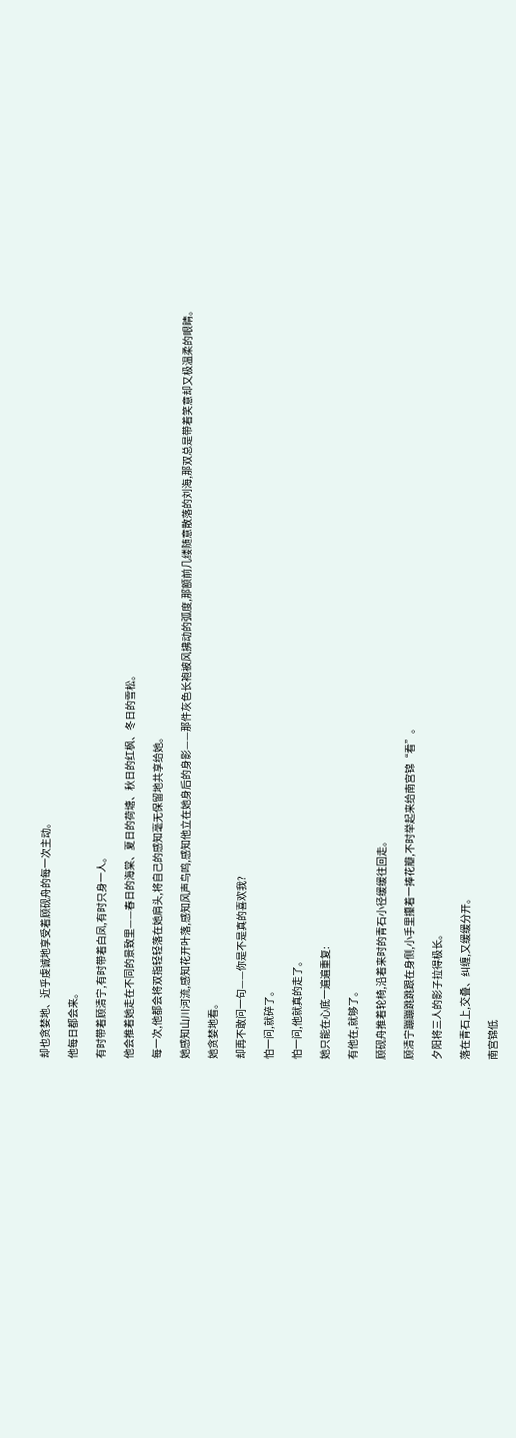却也贪婪地、近乎虔诚地享受着顾砚舟的每一次主动。

他每日都会来。

有时带着顾清宁,有时带着白凤,有时只身一人。

他会推着她走在不同的景致里——春日的海棠、夏日的荷塘、秋日的红枫、冬日的雪松。

每一次,他都会将双指轻轻落在她肩头,将自己的感知毫无保留地共享给她。

她感知山川河流,感知花开叶落,感知风声鸟鸣,感知他立在她身后的身影——那件灰色长袍被风拂动的弧度,那额前几缕随意散落的刘海,那双总是带着笑意却又极温柔的眼睛。

她贪婪地看。

却再不敢问一句——你是不是真的喜欢我?

怕一问,就碎了。

怕一问,他就真的走了。

她只能在心底一遍遍重复:

有他在,就够了。

顾砚舟推着轮椅,沿着来时的青石小径缓缓往回走。

顾清宁蹦蹦跳跳跟在身侧,小手里攥着一捧花瓣,不时举起来给南宫锦“看”。

夕阳将三人的影子拉得极长。

落在青石上,交叠、纠缠,又缓缓分开。

南宫锦低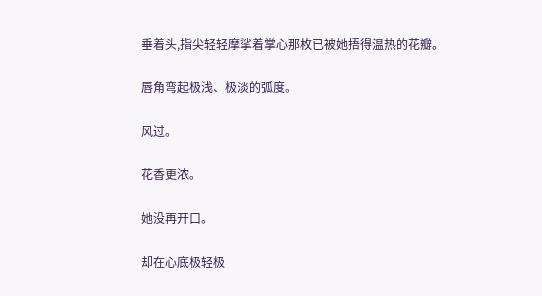垂着头,指尖轻轻摩挲着掌心那枚已被她捂得温热的花瓣。

唇角弯起极浅、极淡的弧度。

风过。

花香更浓。

她没再开口。

却在心底极轻极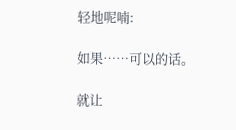轻地呢喃:

如果……可以的话。

就让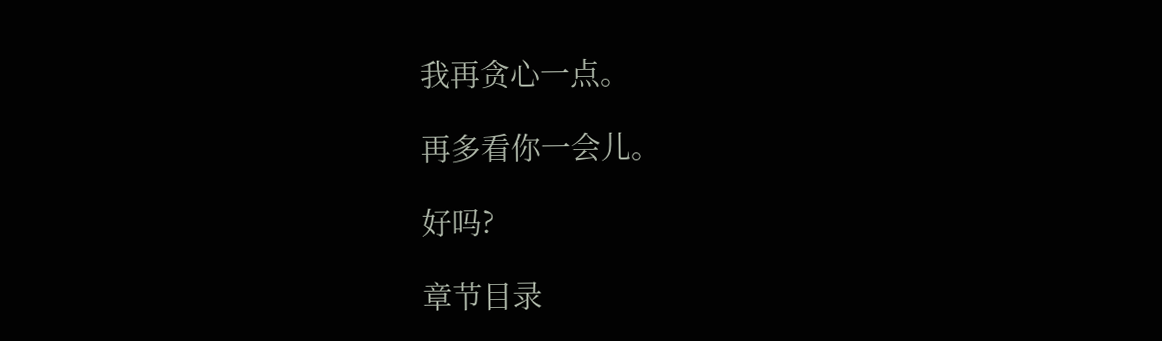我再贪心一点。

再多看你一会儿。

好吗?

章节目录